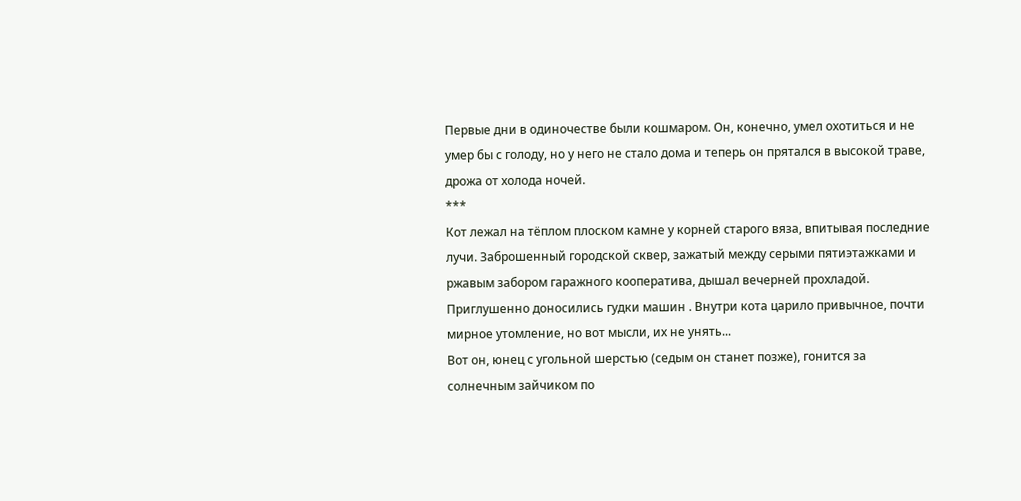Первые дни в одиночестве были кошмаром. Он, конечно, умел охотиться и не умер бы с голоду, но у него не стало дома и теперь он прятался в высокой траве, дрожа от холода ночей.
***
Кот лежал на тёплом плоском камне у корней старого вяза, впитывая последние лучи. Заброшенный городской сквер, зажатый между серыми пятиэтажками и ржавым забором гаражного кооператива, дышал вечерней прохладой. Приглушенно доносились гудки машин . Внутри кота царило привычное, почти мирное утомление, но вот мысли, их не унять...
Вот он, юнец с угольной шерстью (седым он станет позже), гонится за солнечным зайчиком по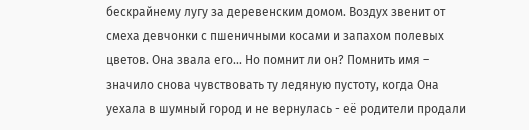бескрайнему лугу за деревенским домом. Воздух звенит от смеха девчонки с пшеничными косами и запахом полевых цветов. Она звала его... Но помнит ли он? Помнить имя – значило снова чувствовать ту ледяную пустоту, когда Она уехала в шумный город и не вернулась - её родители продали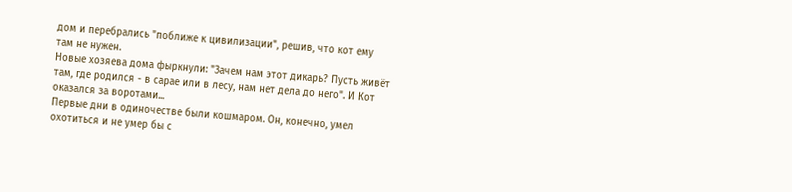дом и перебрались "поближе к цивилизации", решив, что кот ему там не нужен.
Новые хозяева дома фыркнули: "Зачем нам этот дикарь? Пусть живёт там, где родился - в сарае или в лесу, нам нет дела до него". И Кот оказался за воротами...
Первые дни в одиночестве были кошмаром. Он, конечно, умел охотиться и не умер бы с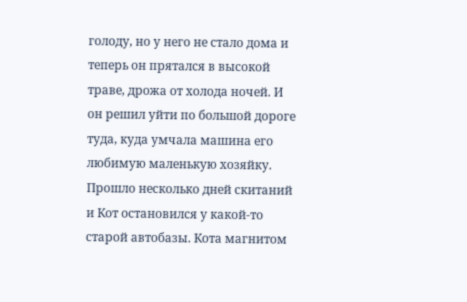голоду, но у него не стало дома и теперь он прятался в высокой траве, дрожа от холода ночей. И он решил уйти по большой дороге туда, куда умчала машина его любимую маленькую хозяйку.
Прошло несколько дней скитаний и Кот остановился у какой-то старой автобазы. Кота магнитом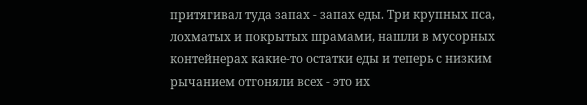притягивал туда запах - запах еды. Три крупных пса, лохматых и покрытых шрамами, нашли в мусорных контейнерах какие-то остатки еды и теперь с низким рычанием отгоняли всех - это их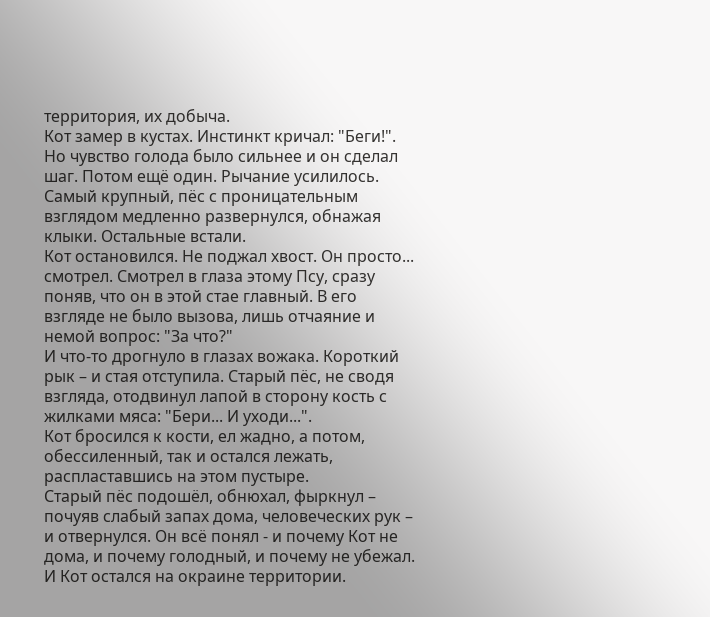территория, их добыча.
Кот замер в кустах. Инстинкт кричал: "Беги!". Но чувство голода было сильнее и он сделал шаг. Потом ещё один. Рычание усилилось. Самый крупный, пёс с проницательным взглядом медленно развернулся, обнажая клыки. Остальные встали.
Кот остановился. Не поджал хвост. Он просто... смотрел. Смотрел в глаза этому Псу, сразу поняв, что он в этой стае главный. В его взгляде не было вызова, лишь отчаяние и немой вопрос: "За что?"
И что-то дрогнуло в глазах вожака. Короткий рык – и стая отступила. Старый пёс, не сводя взгляда, отодвинул лапой в сторону кость с жилками мяса: "Бери... И уходи...".
Кот бросился к кости, ел жадно, а потом, обессиленный, так и остался лежать, распластавшись на этом пустыре.
Старый пёс подошёл, обнюхал, фыркнул – почуяв слабый запах дома, человеческих рук – и отвернулся. Он всё понял - и почему Кот не дома, и почему голодный, и почему не убежал.
И Кот остался на окраине территории.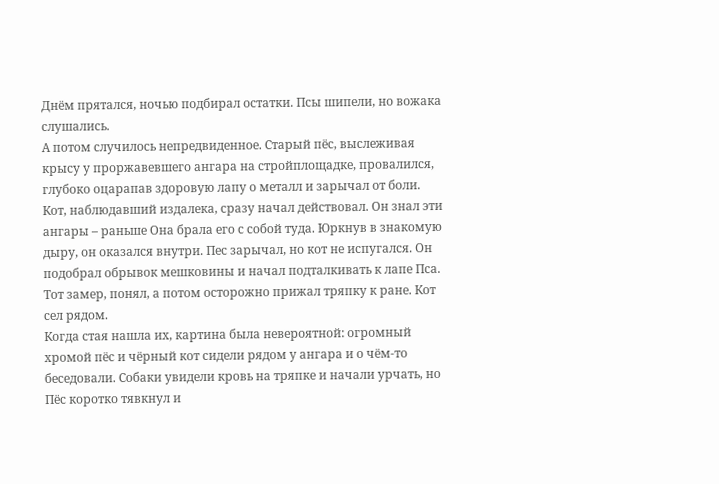Днём прятался, ночью подбирал остатки. Псы шипели, но вожака слушались.
А потом случилось непредвиденное. Старый пёс, выслеживая крысу у проржавевшего ангара на стройплощадке, провалился, глубоко оцарапав здоровую лапу о металл и зарычал от боли.
Кот, наблюдавший издалека, сразу начал действовал. Он знал эти ангары – раньше Она брала его с собой туда. Юркнув в знакомую дыру, он оказался внутри. Пес зарычал, но кот не испугался. Он подобрал обрывок мешковины и начал подталкивать к лапе Пса. Тот замер, понял, а потом осторожно прижал тряпку к ране. Кот сел рядом.
Когда стая нашла их, картина была невероятной: огромный хромой пёс и чёрный кот сидели рядом у ангара и о чём-то беседовали. Собаки увидели кровь на тряпке и начали урчать, но Пёс коротко тявкнул и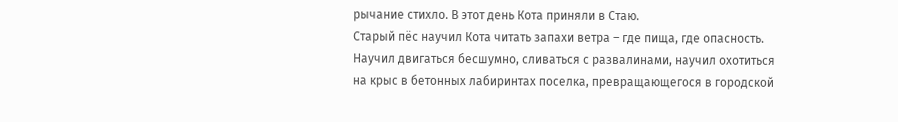рычание стихло. В этот день Кота приняли в Стаю.
Старый пёс научил Кота читать запахи ветра – где пища, где опасность. Научил двигаться бесшумно, сливаться с развалинами, научил охотиться на крыс в бетонных лабиринтах поселка, превращающегося в городской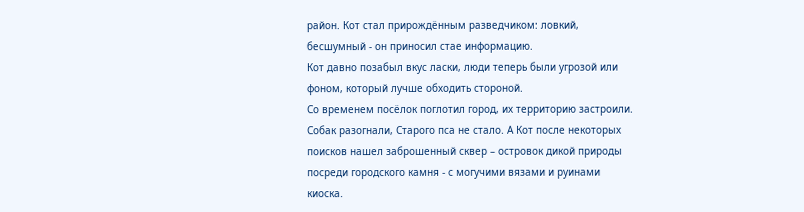район. Кот стал прирождённым разведчиком: ловкий, бесшумный - он приносил стае информацию.
Кот давно позабыл вкус ласки, люди теперь были угрозой или фоном, который лучше обходить стороной.
Со временем посёлок поглотил город, их территорию застроили. Собак разогнали, Старого пса не стало. А Кот после некоторых поисков нашел заброшенный сквер – островок дикой природы посреди городского камня - с могучими вязами и руинами киоска.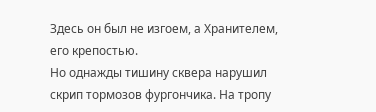Здесь он был не изгоем, а Хранителем, его крепостью.
Но однажды тишину сквера нарушил скрип тормозов фургончика. На тропу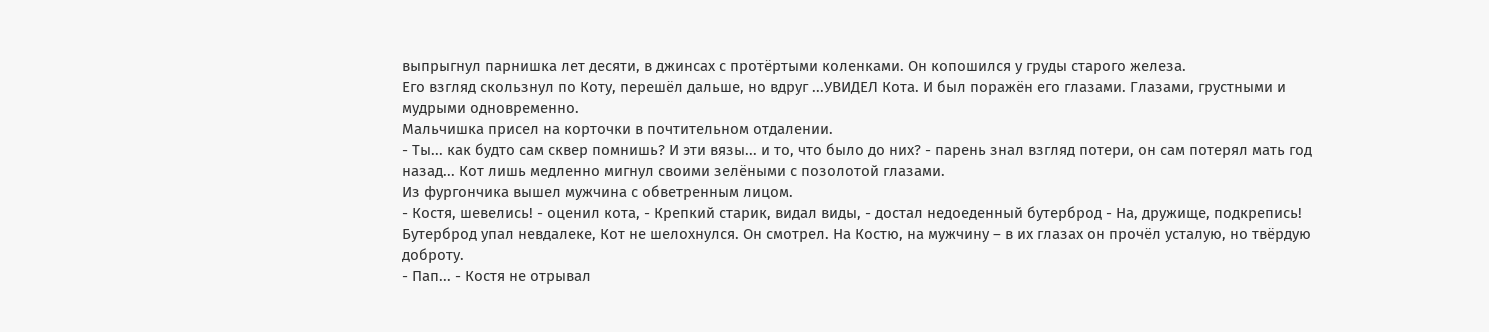выпрыгнул парнишка лет десяти, в джинсах с протёртыми коленками. Он копошился у груды старого железа.
Его взгляд скользнул по Коту, перешёл дальше, но вдруг ...УВИДЕЛ Кота. И был поражён его глазами. Глазами, грустными и мудрыми одновременно.
Мальчишка присел на корточки в почтительном отдалении.
- Ты... как будто сам сквер помнишь? И эти вязы... и то, что было до них? - парень знал взгляд потери, он сам потерял мать год назад... Кот лишь медленно мигнул своими зелёными с позолотой глазами.
Из фургончика вышел мужчина с обветренным лицом.
- Костя, шевелись! - оценил кота, - Крепкий старик, видал виды, - достал недоеденный бутерброд - На, дружище, подкрепись!
Бутерброд упал невдалеке, Кот не шелохнулся. Он смотрел. На Костю, на мужчину – в их глазах он прочёл усталую, но твёрдую доброту.
- Пап... - Костя не отрывал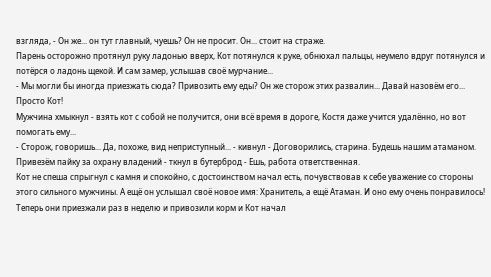взгляда, - Он же... он тут главный, чуешь? Он не просит. Он... стоит на страже.
Парень осторожно протянул руку ладонью вверх, Кот потянулся к руке, обнюхал пальцы, неумело вдруг потянулся и потёрся о ладонь щекой. И сам замер, услышав своё мурчание...
- Мы могли бы иногда приезжать сюда? Привозить ему еды? Он же сторож этих развалин... Давай назовём его... Просто Кот!
Мужчина хмыкнул - взять кот с собой не получится, они всё время в дороге, Костя даже учится удалённо, но вот помогать ему...
- Сторож, говоришь... Да, похоже, вид неприступный... - кивнул - Договорились, старина. Будешь нашим атаманом. Привезём пайку за охрану владений - ткнул в бутерброд - Ешь, работа ответственная.
Кот не спеша спрыгнул с камня и спокойно, с достоинством начал есть, почувствовав к себе уважение со стороны этого сильного мужчины. А ещё он услышал своё новое имя: Хранитель, а ещё Атаман. И оно ему очень понравилось!
Теперь они приезжали раз в неделю и привозили корм и Кот начал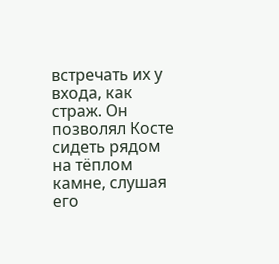встречать их у входа, как страж. Он позволял Косте сидеть рядом на тёплом камне, слушая его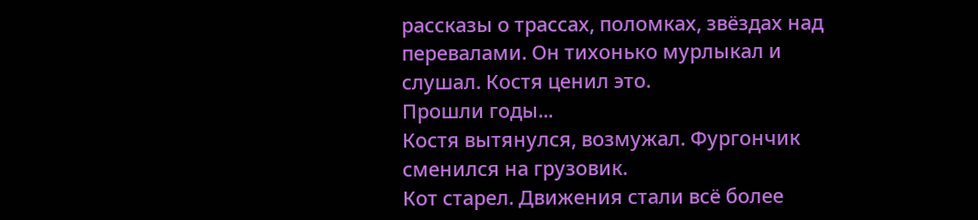рассказы о трассах, поломках, звёздах над перевалами. Он тихонько мурлыкал и слушал. Костя ценил это.
Прошли годы...
Костя вытянулся, возмужал. Фургончик сменился на грузовик.
Кот старел. Движения стали всё более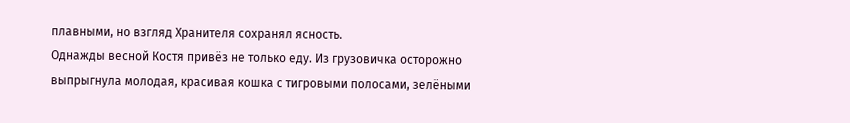плавными, но взгляд Хранителя сохранял ясность.
Однажды весной Костя привёз не только еду. Из грузовичка осторожно выпрыгнула молодая, красивая кошка с тигровыми полосами, зелёными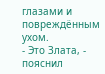глазами и повреждённым ухом.
- Это Злата, - пояснил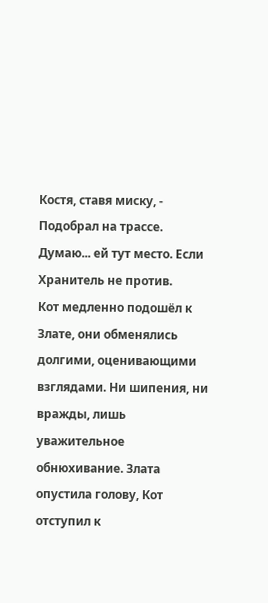Костя, ставя миску, - Подобрал на трассе. Думаю... ей тут место. Если Хранитель не против.
Кот медленно подошёл к Злате, они обменялись долгими, оценивающими взглядами. Ни шипения, ни вражды, лишь уважительное обнюхивание. Злата опустила голову, Кот отступил к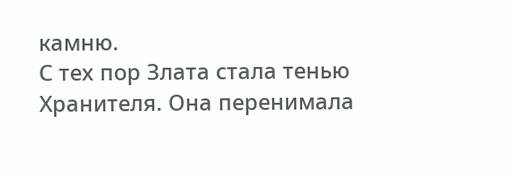камню.
С тех пор Злата стала тенью Хранителя. Она перенимала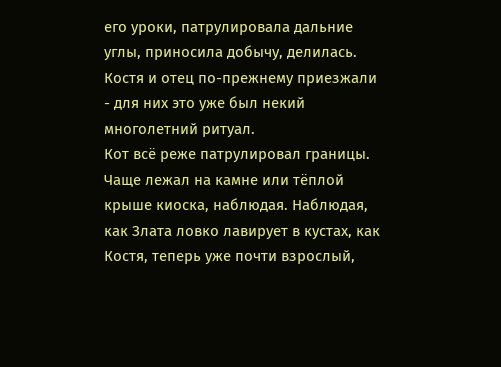его уроки, патрулировала дальние углы, приносила добычу, делилась. Костя и отец по-прежнему приезжали - для них это уже был некий многолетний ритуал.
Кот всё реже патрулировал границы. Чаще лежал на камне или тёплой крыше киоска, наблюдая. Наблюдая, как Злата ловко лавирует в кустах, как Костя, теперь уже почти взрослый,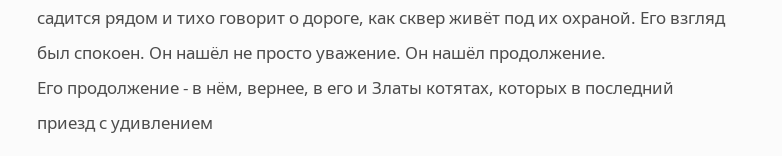садится рядом и тихо говорит о дороге, как сквер живёт под их охраной. Его взгляд был спокоен. Он нашёл не просто уважение. Он нашёл продолжение.
Его продолжение - в нём, вернее, в его и Златы котятах, которых в последний приезд с удивлением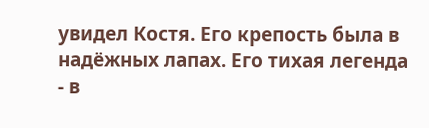увидел Костя. Его крепость была в надёжных лапах. Его тихая легенда - в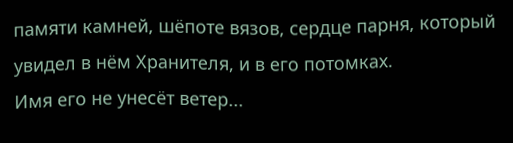памяти камней, шёпоте вязов, сердце парня, который увидел в нём Хранителя, и в его потомках.
Имя его не унесёт ветер...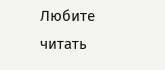Любите читать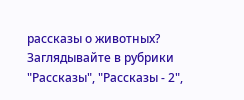рассказы о животных? Заглядывайте в рубрики "Рассказы", "Рассказы - 2",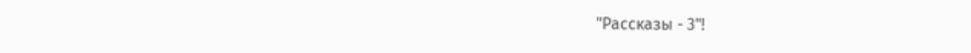"Рассказы - 3"!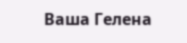Ваша Гелена